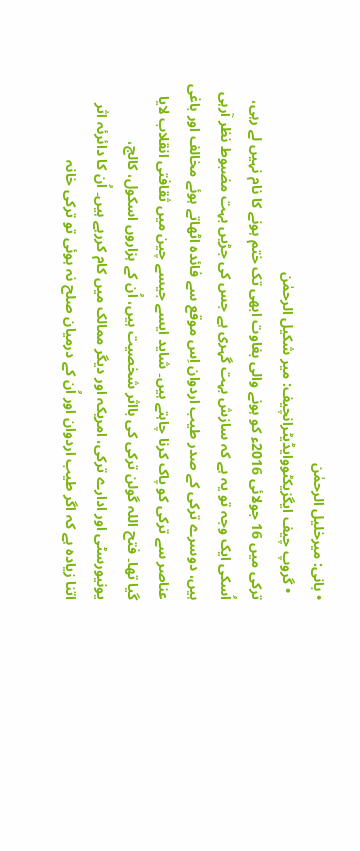• بانی: میرخلیل الرحمٰن
  • گروپ چیف ایگزیکٹووایڈیٹرانچیف: میر شکیل الرحمٰن
ترکی میں 16 جولائی 2016ء کو ہونے والی بغاوت ابھی تک ختم ہونے کا نام نہیں لے رہی، اُسکی ایک وجہ تو یہ ہے کہ سازش بہت گہری ہے جس کی جڑیں بہت مضبوط نظر آرہی ہیں، دوسرے ترکی کے صدر طیب اردوان اِس موقع سے فائدہ اٹھاتے ہوئے مخالف اور باغی عناصر سے ترکی کو پاک کرنا چاہتے ہیں۔ شاید ایسے جیسے چین میں ثقافتی انقلاب لایا گیا تھا۔ فتح اللہ گولن ترکی کی بااثر شخصیت ہیں، اُن کے ہزاروں اسکول، کالج، یونیورسٹی اور ادارے ترکی، امریکہ اور دیگر ممالک میں کام کررہے ہیں۔ اُن کا دائرئہ اثر اتنا زیادہ ہے کہ اگر طیب اردوان اور اُن کے درمیان صلح نہ ہوئی تو ترکی خانہ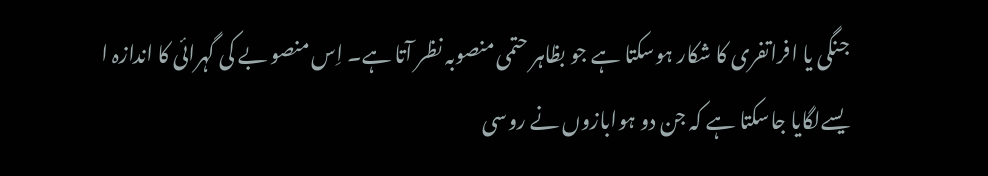جنگی یا افراتفری کا شکار ہوسکتا ہے جو بظاہر حتمی منصوبہ نظر آتا ہے۔ اِس منصو بے کی گہرائی کا اندازہ ا یسےلگایا جاسکتا ہے کہ جن دو ہوابازوں نے روسی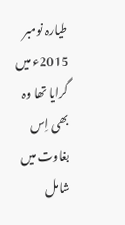طیارہ نومبر 2015ء میں گرایا تھا وہ بھی اِس بغاوت میں شامل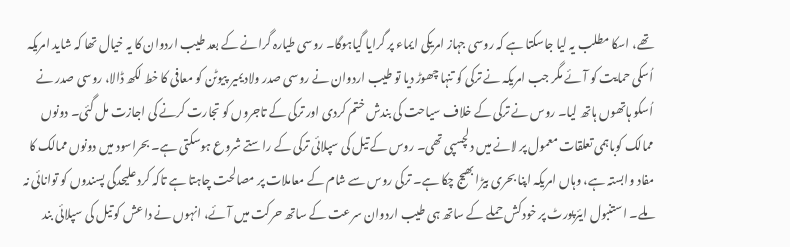تھے، اسکا مطلب یہ لیا جاسکتا ہے کہ روسی جہاز امریکی ایماء پر گرایا گیاہوگا۔ روسی طیارہ گرانے کے بعد طیب اردوان کا یہ خیال تھا کہ شاید امریکہ اُسکی حمایت کو آئے مگر جب امریکہ نے ترکی کو تنہا چھوڑ دیا تو طیب اردوان نے روسی صدر ولادیمیر پیوٹن کو معافی کا خط لکھ ڈالا، روسی صدر نے اُسکو ہاتھوں ہاتھ لیا۔ روس نے ترکی کے خلاف سیاحت کی بندش ختم کردی اور ترکی کے تاجروں کو تجارت کرنے کی اجازت مل گئی۔ دونوں ممالک کوباہمی تعلقات معمول پر لانے میں دلچسپی تھی۔ روس کے تیل کی سپلائی ترکی کے راستے شروع ہوسکتی ہے۔ بحراسود میں دونوں ممالک کا مفاد وابستہ ہے، وہاں امریکہ اپنا بحری بیڑا بھیج چکا ہے۔ ترکی روس سے شام کے معاملات پر مصالحت چاہتا ہے تاکہ کرد علیحدگی پسندوں کو توانائی نہ ملے۔ استنبول ایئرپورٹ پر خودکش حملے کے ساتھ ہی طیب اردوان سرعت کے ساتھ حرکت میں آئے، انہوں نے داعش کو تیل کی سپلائی بند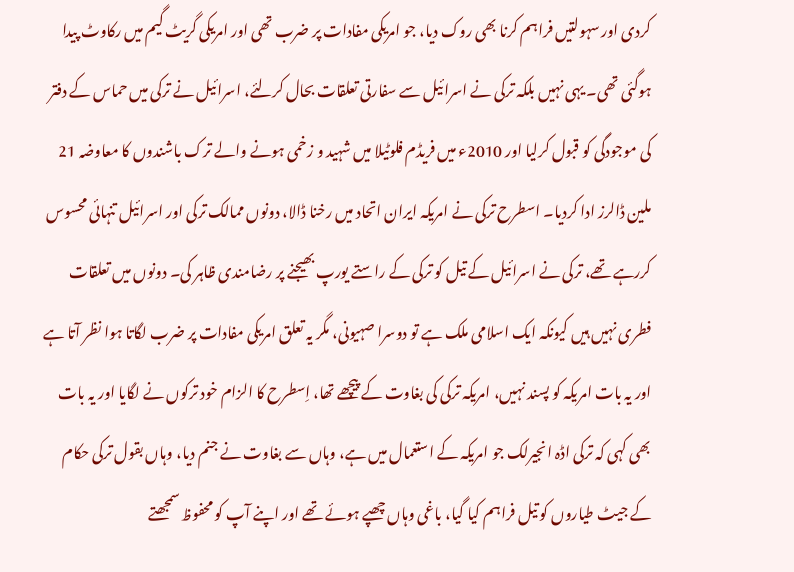کردی اور سہولتیں فراہم کرنا بھی روک دیا، جو امریکی مفادات پر ضرب تھی اور امریکی گریٹ گیم میں رکاوٹ پیدا ہوگئی تھی۔ یہی نہیں بلکہ ترکی نے اسرائیل سے سفارتی تعلقات بحال کرلئے، اسرائیل نے ترکی میں حماس کے دفتر کی موجودگی کو قبول کرلیا اور 2010ء میں فریڈم فلوٹیلا میں شہید و زخمی ہونے والے ترک باشندوں کا معاوضہ 21 ملین ڈالرز ادا کردیا۔ اسطرح ترکی نے امریکہ ایران اتحاد میں رخنا ڈالا، دونوں ممالک ترکی اور اسرائیل تنہائی محسوس کررہے تھے، ترکی نے اسرائیل کے تیل کو ترکی کے راستے یورپ بھیجنے پر رضامندی ظاہر کی۔ دونوں میں تعلقات فطری نہیں ہیں کیونکہ ایک اسلامی ملک ہے تو دوسرا صہیونی، مگر یہ تعلق امریکی مفادات پر ضرب لگاتا ہوا نظر آتا ہے اور یہ بات امریکہ کو پسند نہیں، امریکہ ترکی کی بغاوت کے پیچھے تھا، اِسطرح کا الزام خود ترکوں نے لگایا اور یہ بات بھی کہی کہ ترکی اڈہ انجیرلک جو امریکہ کے استعمال میں ہے، وہاں سے بغاوت نے جنم دیا، وہاں بقول ترکی حکام کے جیٹ طیاروں کو تیل فراہم کیا گیا، باغی وہاں چھپے ہوئے تھے اور اپنے آپ کو محفوظ سمجھتے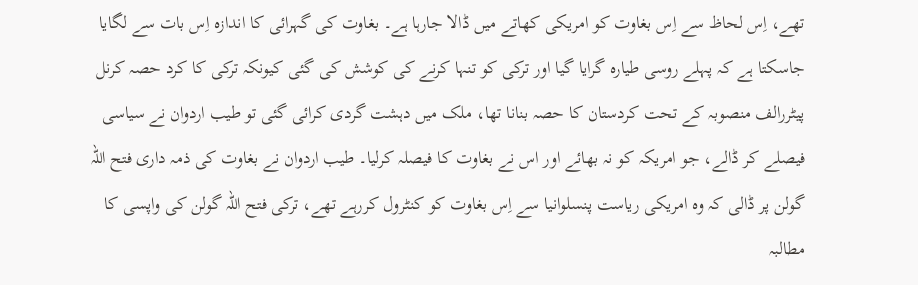تھے، اِس لحاظ سے اِس بغاوت کو امریکی کھاتے میں ڈالا جارہا ہے۔ بغاوت کی گہرائی کا اندازہ اِس بات سے لگایا جاسکتا ہے کہ پہلے روسی طیارہ گرایا گیا اور ترکی کو تنہا کرنے کی کوشش کی گئی کیونکہ ترکی کا کرد حصہ کرنل پیٹررالف منصوبہ کے تحت کردستان کا حصہ بنانا تھا، ملک میں دہشت گردی کرائی گئی تو طیب اردوان نے سیاسی فیصلے کر ڈالے، جو امریکہ کو نہ بھائے اور اس نے بغاوت کا فیصلہ کرلیا۔ طیب اردوان نے بغاوت کی ذمہ داری فتح اللہ گولن پر ڈالی کہ وہ امریکی ریاست پنسلوانیا سے اِس بغاوت کو کنٹرول کررہے تھے، ترکی فتح اللہ گولن کی واپسی کا مطالبہ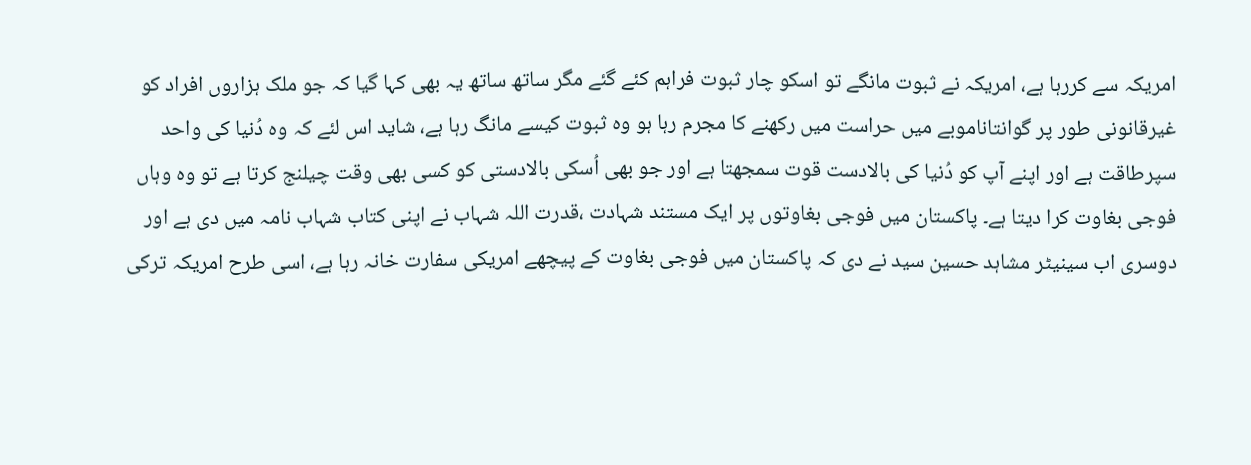امریکہ سے کررہا ہے، امریکہ نے ثبوت مانگے تو اسکو چار ثبوت فراہم کئے گئے مگر ساتھ ساتھ یہ بھی کہا گیا کہ جو ملک ہزاروں افراد کو غیرقانونی طور پر گوانتاناموبے میں حراست میں رکھنے کا مجرم رہا ہو وہ ثبوت کیسے مانگ رہا ہے، شاید اس لئے کہ وہ دُنیا کی واحد سپرطاقت ہے اور اپنے آپ کو دُنیا کی بالادست قوت سمجھتا ہے اور جو بھی اُسکی بالادستی کو کسی بھی وقت چیلنج کرتا ہے تو وہ وہاں فوجی بغاوت کرا دیتا ہے۔ پاکستان میں فوجی بغاوتوں پر ایک مستند شہادت ،قدرت اللہ شہاب نے اپنی کتاب شہاب نامہ میں دی ہے اور دوسری اب سینیٹر مشاہد حسین سید نے دی کہ پاکستان میں فوجی بغاوت کے پیچھے امریکی سفارت خانہ رہا ہے، اسی طرح امریکہ ترکی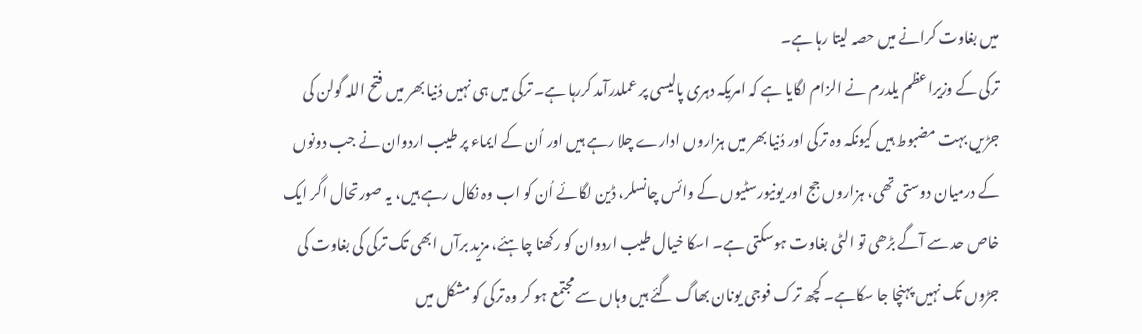میں بغاوت کرانے میں حصہ لیتا رہا ہے۔
ترکی کے وزیراعظم یلدرم نے الزام لگایا ہے کہ امریکہ دہری پالیسی پر عملدرآمد کررہا ہے۔ ترکی میں ہی نہیں دُنیا بھر میں فتح اللہ گولن کی جڑیں بہت مضبوط ہیں کیونکہ وہ ترکی اور دُنیا بھر میں ہزاروں ادارے چلا رہے ہیں اور اُن کے ایماء پر طیب اردوان نے جب دونوں کے درمیان دوستی تھی، ہزاروں جج اور یونیورسٹیوں کے وائس چانسلر، ڈین لگائے اُن کو اب وہ نکال رہے ہیں، یہ صورتحال اگر ایک خاص حد سے آگے بڑھی تو الٹی بغاوت ہوسکتی ہے۔ اسکا خیال طیب اردوان کو رکھنا چاہئے، مزید برآں ابھی تک ترکی کی بغاوت کی جڑوں تک نہیں پہنچا جا سکاہے۔ کچھ ترک فوجی یونان بھاگ گئے ہیں وہاں سے مجتمع ہو کر وہ ترکی کو مشکل میں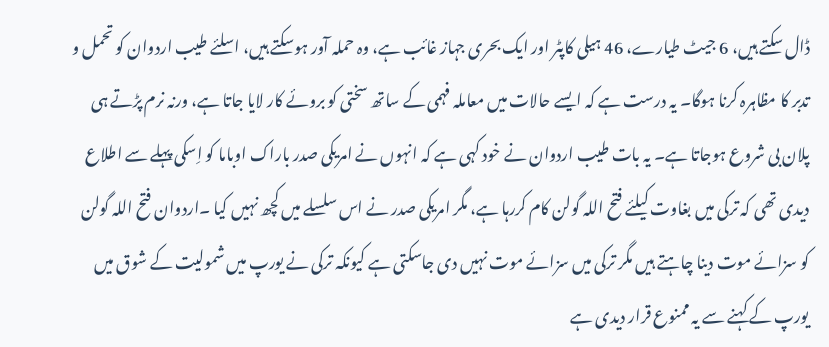ڈال سکتے ہیں، 6 جیٹ طیارے، 46 ہیلی کاپٹر اور ایک بحری جہاز غائب ہے، وہ حملہ آور ہوسکتے ہیں، اسلئے طیب اردوان کو تحمل و تدبر کا مظاہرہ کرنا ہوگا۔ یہ درست ہے کہ ایسے حالات میں معاملہ فہمی کے ساتھ سختی کو بروئے کار لایا جاتا ہے، ورنہ نرم پڑتے ہی پلان بی شروع ہوجاتا ہے۔ یہ بات طیب اردوان نے خود کہی ہے کہ انہوں نے امریکی صدر باراک اوباما کو اِسکی پہلے سے اطلاع دیدی تھی کہ ترکی میں بغاوت کیلئے فتح اللہ گولن کام کررہا ہے، مگر امریکی صدر نے اس سلسلے میں کچھ نہیں کیا ۔اردوان فتح اللہ گولن کو سزائے موت دینا چاہتے ہیں مگر ترکی میں سزائے موت نہیں دی جاسکتی ہے کیونکہ ترکی نے یورپ میں شمولیت کے شوق میں یورپ کے کہنے سے یہ ممنوع قرار دیدی ہے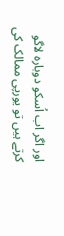اور اگر اب اُسکو دوبارہ لاگو کرتے ہیں تو یورپی ممالک کی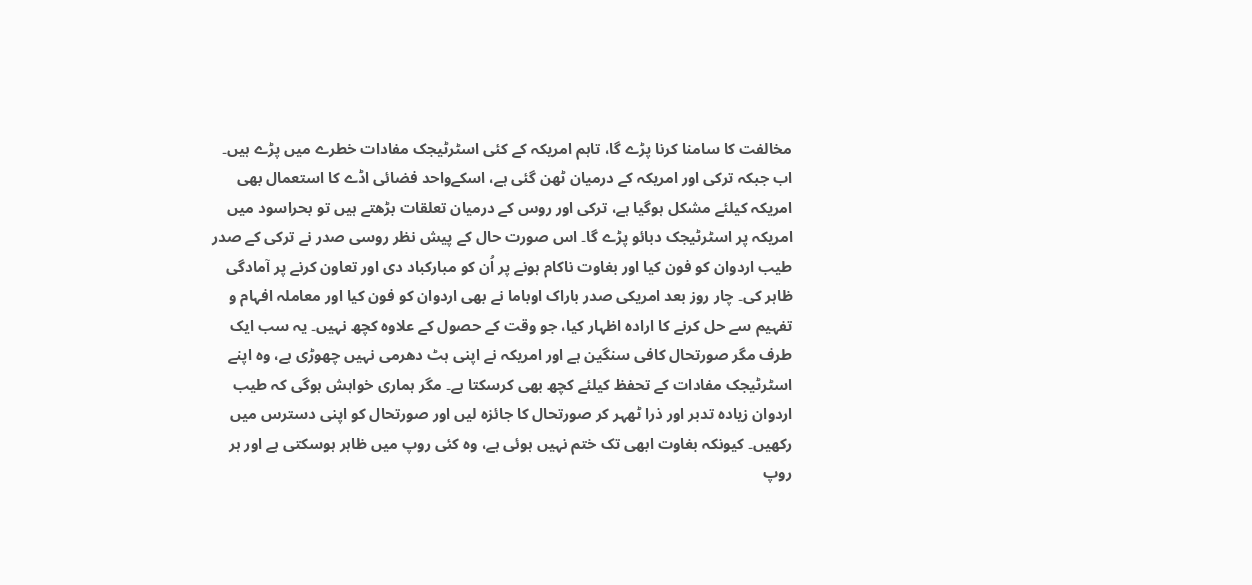مخالفت کا سامنا کرنا پڑے گا، تاہم امریکہ کے کئی اسٹرٹیجک مفادات خطرے میں پڑے ہیں۔ اب جبکہ ترکی اور امریکہ کے درمیان ٹھن گئی ہے، اسکےواحد فضائی اڈے کا استعمال بھی امریکہ کیلئے مشکل ہوگیا ہے، ترکی اور روس کے درمیان تعلقات بڑھتے ہیں تو بحراسود میں امریکہ پر اسٹرٹیجک دبائو پڑے گا۔ اس صورت حال کے پیش نظر روسی صدر نے ترکی کے صدر طیب اردوان کو فون کیا اور بغاوت ناکام ہونے پر اُن کو مبارکباد دی اور تعاون کرنے پر آمادگی ظاہر کی۔ چار روز بعد امریکی صدر باراک اوباما نے بھی اردوان کو فون کیا اور معاملہ افہام و تفہیم سے حل کرنے کا ارادہ اظہار کیا، جو وقت کے حصول کے علاوہ کچھ نہیں۔ یہ سب ایک طرف مگر صورتحال کافی سنگین ہے اور امریکہ نے اپنی ہٹ دھرمی نہیں چھوڑی ہے، وہ اپنے اسٹرٹیجک مفادات کے تحفظ کیلئے کچھ بھی کرسکتا ہے۔ مگر ہماری خواہش ہوگی کہ طیب اردوان زیادہ تدبر اور ذرا ٹھہر کر صورتحال کا جائزہ لیں اور صورتحال کو اپنی دسترس میں رکھیں۔ کیونکہ بغاوت ابھی تک ختم نہیں ہوئی ہے، وہ کئی روپ میں ظاہر ہوسکتی ہے اور ہر روپ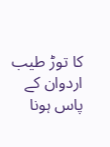کا توڑ طیب اردوان کے پاس ہونا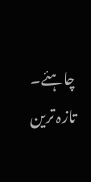چاہئے۔
تازہ ترین